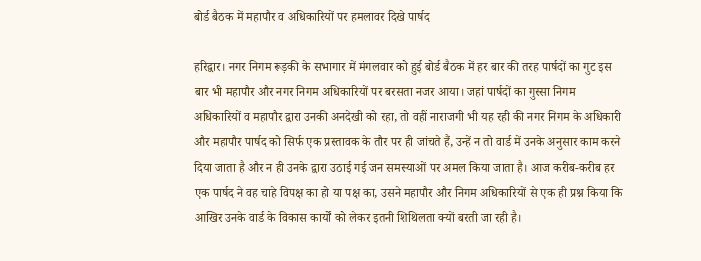बोर्ड बैठक में महापौर व अधिकारियों पर हमलावर दिखे पार्षद

हरिद्वार। नगर निगम रूड़की के सभागार में मंगलवार को हुई बोर्ड बैठक में हर बार की तरह पार्षदों का गुट इस बार भी महापौर और नगर निगम अधिकारियों पर बरसता नजर आया। जहां पार्षदों का गुस्सा निगम अधिकारियों व महापौर द्वारा उनकी अनदेखी को रहा, तो वहीं नाराजगी भी यह रही की नगर निगम के अधिकारी और महापौर पार्षद को सिर्फ एक प्रस्तावक के तौर पर ही जांचते हैं, उन्हें न तो वार्ड में उनके अनुसार काम करने दिया जाता है और न ही उनके द्वारा उठाई गई जन समस्याओं पर अमल किया जाता है। आज करीब-करीब हर एक पार्षद ने वह चाहे विपक्ष का हो या पक्ष का, उसने महापौर और निगम अधिकारियों से एक ही प्रश्न किया कि आखिर उनके वार्ड के विकास कार्यों को लेकर इतनी शिथिलता क्यों बरती जा रही है।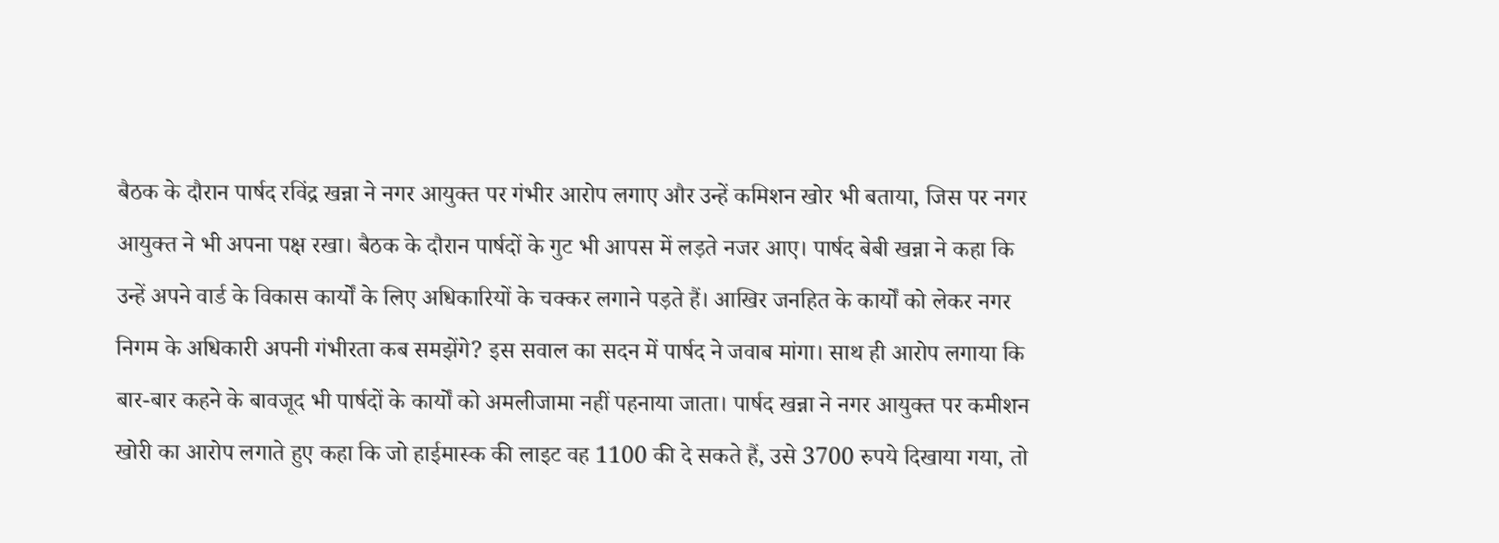बैठक के दौरान पार्षद रविंद्र खन्ना ने नगर आयुक्त पर गंभीर आरोप लगाए और उन्हें कमिशन खोर भी बताया, जिस पर नगर आयुक्त ने भी अपना पक्ष रखा। बैठक के दौरान पार्षदों के गुट भी आपस में लड़ते नजर आए। पार्षद बेबी खन्ना ने कहा कि उन्हें अपने वार्ड के विकास कार्यों के लिए अधिकारियों के चक्कर लगाने पड़ते हैं। आखिर जनहित के कार्यों को लेकर नगर निगम के अधिकारी अपनी गंभीरता कब समझेंगे? इस सवाल का सदन में पार्षद ने जवाब मांगा। साथ ही आरोप लगाया कि बार-बार कहने के बावजूद भी पार्षदों के कार्यों को अमलीजामा नहीं पहनाया जाता। पार्षद खन्ना ने नगर आयुक्त पर कमीशन खोरी का आरोप लगाते हुए कहा कि जो हाईमास्क की लाइट वह 1100 की दे सकते हैं, उसे 3700 रुपये दिखाया गया, तो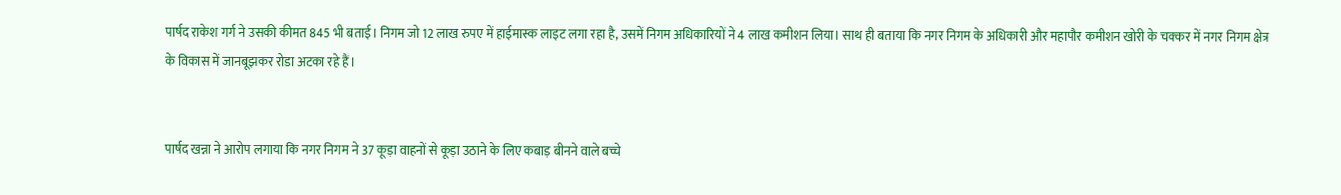पार्षद राकेश गर्ग ने उसकी कीमत 845 भी बताई। निगम जो 12 लाख रुपए में हाईमास्क लाइट लगा रहा है, उसमें निगम अधिकारियों ने 4 लाख कमीशन लिया। साथ ही बताया कि नगर निगम के अधिकारी और महापौर कमीशन खोरी के चक्कर में नगर निगम क्षेत्र के विकास में जानबूझकर रोडा अटका रहे हैं।


पार्षद खन्ना ने आरोप लगाया कि नगर निगम ने 37 कूड़ा वाहनों से कूड़ा उठाने के लिए कबाड़ बीनने वाले बच्चे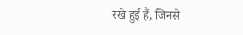रखे हुई हैं, जिनसे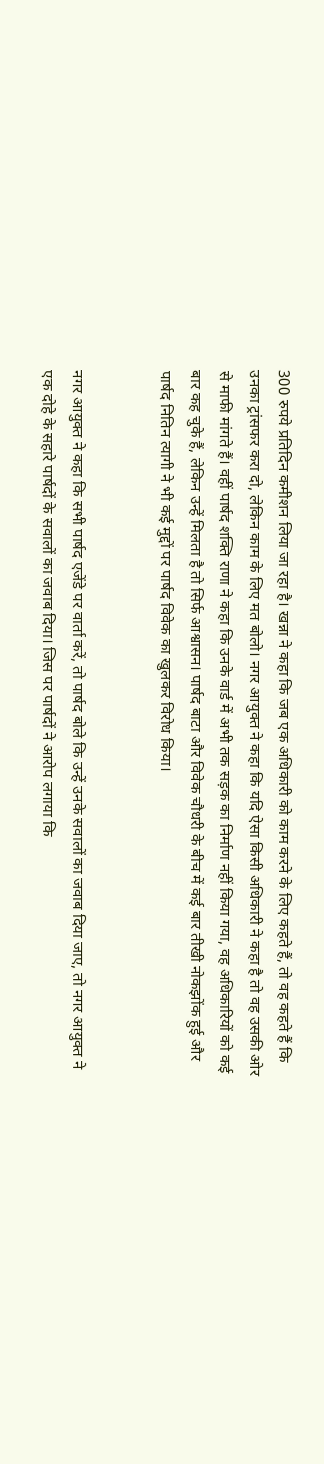300 रुपये प्रतिदिन कमीशन लिया जा रहा है। खन्ना ने कहा कि जब एक अधिकारी को काम करने के लिए कहते हैं, तो वह कहते हैं कि उनका ट्रांसफर करा दो, लेकिन काम के लिए मत बोलो। नगर आयुक्त ने कहा कि यदि ऐसा किसी अधिकारी ने कहा है तो वह उसकी ओर से माफी मांगते हैं। वहीं पार्षद शक्ति राणा ने कहा कि उनके वार्ड में अभी तक सड़क का निर्माण नहीं किया गया, वह अधिकारियों को कई बार कह चुके हैं, लेकिन उन्हें मिलता है तो सिर्फ आश्वासन। पार्षद बाटा और विवेक चौधरी के बीच में कई बार तीखी नोकझोंक हुई और पार्षद नितिन त्यागी ने भी कई मुद्दों पर पार्षद विवेक का खुलकर विरोध किया।


नगर आयुक्त ने कहा कि सभी पार्षद एजेंडे पर वार्ता करें, तो पार्षद बोले कि उन्हें उनके सवालों का जवाब दिया जाए, तो नगर आयुक्त ने एक दोहे के सहारे पार्षदों के सवालों का जवाब दिया। जिस पर पार्षदों ने आरोप लगाया कि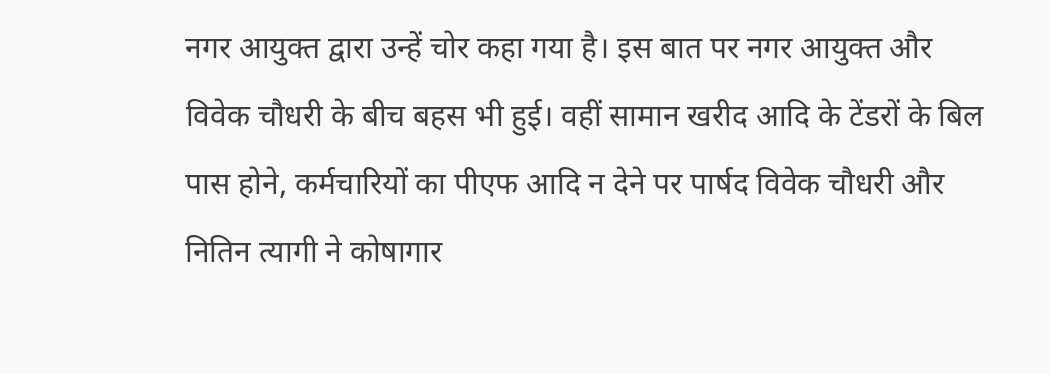नगर आयुक्त द्वारा उन्हें चोर कहा गया है। इस बात पर नगर आयुक्त और विवेक चौधरी के बीच बहस भी हुई। वहीं सामान खरीद आदि के टेंडरों के बिल पास होने, कर्मचारियों का पीएफ आदि न देने पर पार्षद विवेक चौधरी और नितिन त्यागी ने कोषागार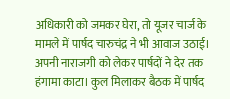अधिकारी को जमकर घेरा, तो यूजर चार्ज के मामले में पार्षद चारुचंद्र ने भी आवाज उठाई। अपनी नाराजगी को लेकर पार्षदों ने देर तक हंगामा काटा। कुल मिलाकर बैठक में पार्षद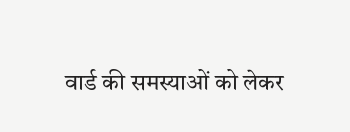वार्ड की समस्याओं को लेकर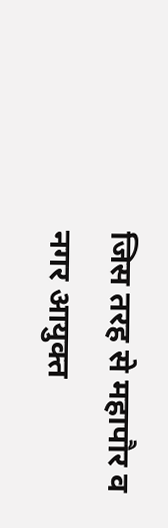जिस तरह से महापौर व नगर आयुक्त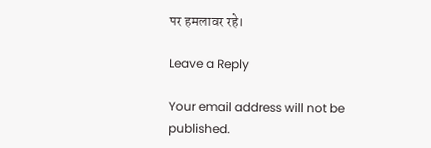पर हमलावर रहे।

Leave a Reply

Your email address will not be published.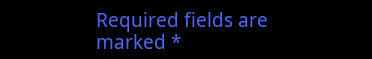Required fields are marked *